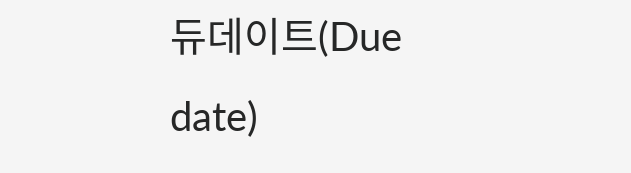듀데이트(Due date)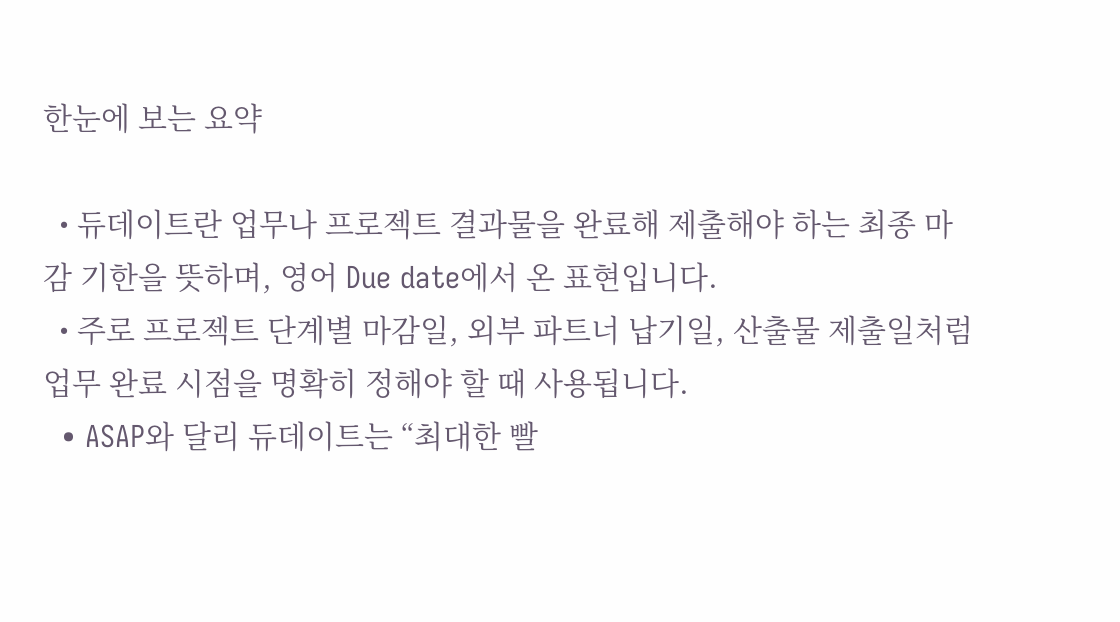한눈에 보는 요약

  • 듀데이트란 업무나 프로젝트 결과물을 완료해 제출해야 하는 최종 마감 기한을 뜻하며, 영어 Due date에서 온 표현입니다.
  • 주로 프로젝트 단계별 마감일, 외부 파트너 납기일, 산출물 제출일처럼 업무 완료 시점을 명확히 정해야 할 때 사용됩니다.
  • ASAP와 달리 듀데이트는 “최대한 빨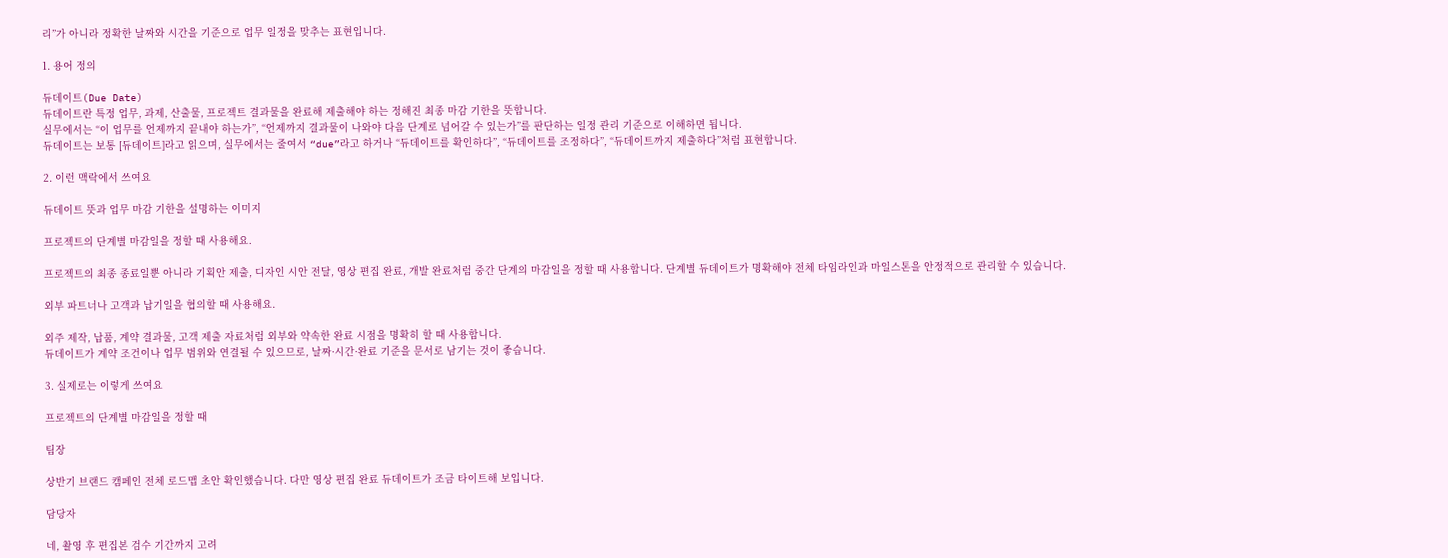리”가 아니라 정확한 날짜와 시간을 기준으로 업무 일정을 맞추는 표현입니다.

1. 용어 정의

듀데이트(Due Date)
듀데이트란 특정 업무, 과제, 산출물, 프로젝트 결과물을 완료해 제출해야 하는 정해진 최종 마감 기한을 뜻합니다.
실무에서는 “이 업무를 언제까지 끝내야 하는가”, “언제까지 결과물이 나와야 다음 단계로 넘어갈 수 있는가”를 판단하는 일정 관리 기준으로 이해하면 됩니다.
듀데이트는 보통 [듀데이트]라고 읽으며, 실무에서는 줄여서 “due”라고 하거나 “듀데이트를 확인하다”, “듀데이트를 조정하다”, “듀데이트까지 제출하다”처럼 표현합니다.

2. 이런 맥락에서 쓰여요

듀데이트 뜻과 업무 마감 기한을 설명하는 이미지

프로젝트의 단계별 마감일을 정할 때 사용해요.

프로젝트의 최종 종료일뿐 아니라 기획안 제출, 디자인 시안 전달, 영상 편집 완료, 개발 완료처럼 중간 단계의 마감일을 정할 때 사용합니다. 단계별 듀데이트가 명확해야 전체 타임라인과 마일스톤을 안정적으로 관리할 수 있습니다.

외부 파트너나 고객과 납기일을 협의할 때 사용해요.

외주 제작, 납품, 계약 결과물, 고객 제출 자료처럼 외부와 약속한 완료 시점을 명확히 할 때 사용합니다.
듀데이트가 계약 조건이나 업무 범위와 연결될 수 있으므로, 날짜·시간·완료 기준을 문서로 남기는 것이 좋습니다.

3. 실제로는 이렇게 쓰여요

프로젝트의 단계별 마감일을 정할 때

팀장

상반기 브랜드 캠페인 전체 로드맵 초안 확인했습니다. 다만 영상 편집 완료 듀데이트가 조금 타이트해 보입니다.

담당자

네, 촬영 후 편집본 검수 기간까지 고려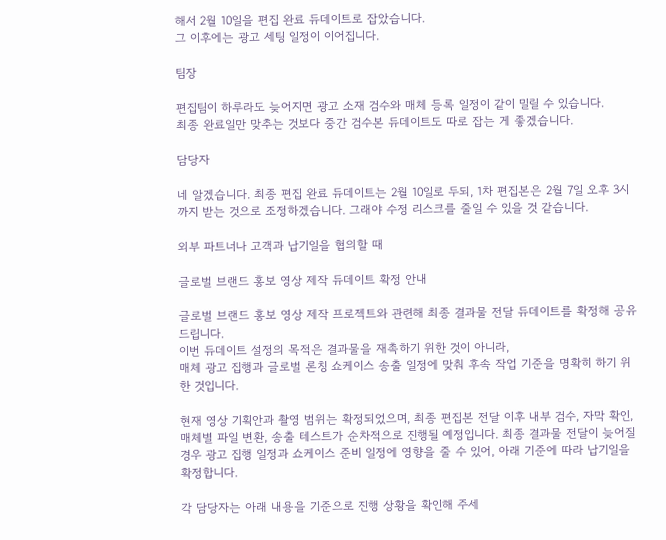해서 2월 10일을 편집 완료 듀데이트로 잡았습니다.
그 이후에는 광고 세팅 일정이 이어집니다.

팀장

편집팀이 하루라도 늦어지면 광고 소재 검수와 매체 등록 일정이 같이 밀릴 수 있습니다.
최종 완료일만 맞추는 것보다 중간 검수본 듀데이트도 따로 잡는 게 좋겠습니다.

담당자

네 알겠습니다. 최종 편집 완료 듀데이트는 2월 10일로 두되, 1차 편집본은 2월 7일 오후 3시까지 받는 것으로 조정하겠습니다. 그래야 수정 리스크를 줄일 수 있을 것 같습니다.

외부 파트너나 고객과 납기일을 협의할 때

글로벌 브랜드 홍보 영상 제작 듀데이트 확정 안내

글로벌 브랜드 홍보 영상 제작 프로젝트와 관련해 최종 결과물 전달 듀데이트를 확정해 공유드립니다.
이번 듀데이트 설정의 목적은 결과물을 재촉하기 위한 것이 아니라,
매체 광고 집행과 글로벌 론칭 쇼케이스 송출 일정에 맞춰 후속 작업 기준을 명확히 하기 위한 것입니다.

현재 영상 기획안과 촬영 범위는 확정되었으며, 최종 편집본 전달 이후 내부 검수, 자막 확인, 매체별 파일 변환, 송출 테스트가 순차적으로 진행될 예정입니다. 최종 결과물 전달이 늦어질 경우 광고 집행 일정과 쇼케이스 준비 일정에 영향을 줄 수 있어, 아래 기준에 따라 납기일을 확정합니다.

각 담당자는 아래 내용을 기준으로 진행 상황을 확인해 주세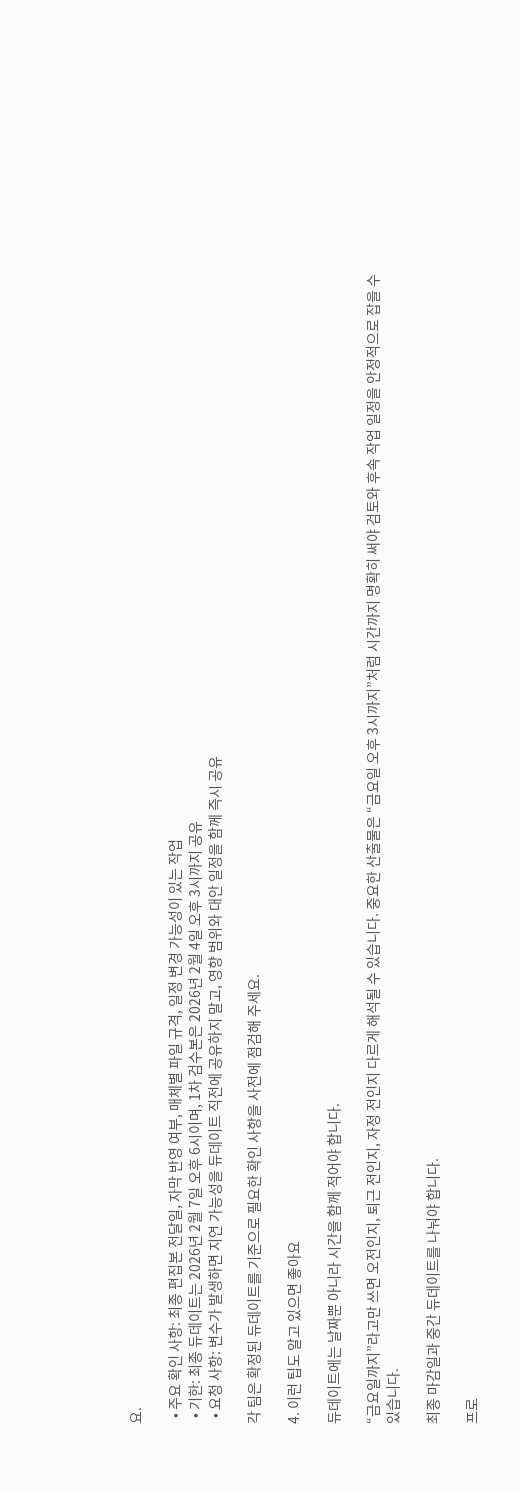요.

  • 주요 확인 사항: 최종 편집본 전달일, 자막 반영 여부, 매체별 파일 규격, 일정 변경 가능성이 있는 작업
  • 기한: 최종 듀데이트는 2026년 2월 7일 오후 6시이며, 1차 검수본은 2026년 2월 4일 오후 3시까지 공유
  • 요청 사항: 변수가 발생하면 지연 가능성을 듀데이트 직전에 공유하지 말고, 영향 범위와 대안 일정을 함께 즉시 공유

각 팀은 확정된 듀데이트를 기준으로 필요한 확인 사항을 사전에 점검해 주세요.

4. 이런 팁도 알고 있으면 좋아요

듀데이트에는 날짜뿐 아니라 시간을 함께 적어야 합니다.

“금요일까지”라고만 쓰면 오전인지, 퇴근 전인지, 자정 전인지 다르게 해석될 수 있습니다. 중요한 산출물은 “금요일 오후 3시까지”처럼 시간까지 명확히 써야 검토와 후속 작업 일정을 안정적으로 잡을 수 있습니다.

최종 마감일과 중간 듀데이트를 나눠야 합니다.

프로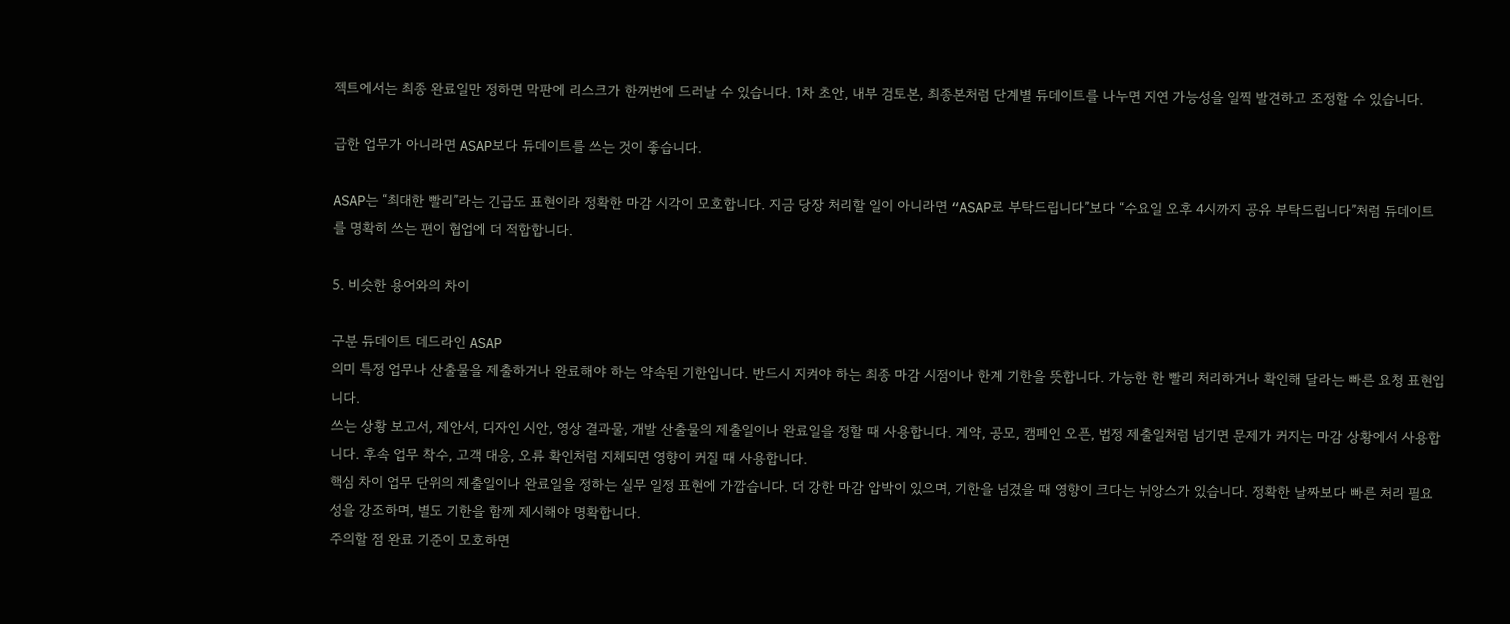젝트에서는 최종 완료일만 정하면 막판에 리스크가 한꺼번에 드러날 수 있습니다. 1차 초안, 내부 검토본, 최종본처럼 단계별 듀데이트를 나누면 지연 가능성을 일찍 발견하고 조정할 수 있습니다.

급한 업무가 아니라면 ASAP보다 듀데이트를 쓰는 것이 좋습니다.

ASAP는 “최대한 빨리”라는 긴급도 표현이라 정확한 마감 시각이 모호합니다. 지금 당장 처리할 일이 아니라면 “ASAP로 부탁드립니다”보다 “수요일 오후 4시까지 공유 부탁드립니다”처럼 듀데이트를 명확히 쓰는 편이 협업에 더 적합합니다.

5. 비슷한 용어와의 차이

구분 듀데이트 데드라인 ASAP
의미 특정 업무나 산출물을 제출하거나 완료해야 하는 약속된 기한입니다. 반드시 지켜야 하는 최종 마감 시점이나 한계 기한을 뜻합니다. 가능한 한 빨리 처리하거나 확인해 달라는 빠른 요청 표현입니다.
쓰는 상황 보고서, 제안서, 디자인 시안, 영상 결과물, 개발 산출물의 제출일이나 완료일을 정할 때 사용합니다. 계약, 공모, 캠페인 오픈, 법정 제출일처럼 넘기면 문제가 커지는 마감 상황에서 사용합니다. 후속 업무 착수, 고객 대응, 오류 확인처럼 지체되면 영향이 커질 때 사용합니다.
핵심 차이 업무 단위의 제출일이나 완료일을 정하는 실무 일정 표현에 가깝습니다. 더 강한 마감 압박이 있으며, 기한을 넘겼을 때 영향이 크다는 뉘앙스가 있습니다. 정확한 날짜보다 빠른 처리 필요성을 강조하며, 별도 기한을 함께 제시해야 명확합니다.
주의할 점 완료 기준이 모호하면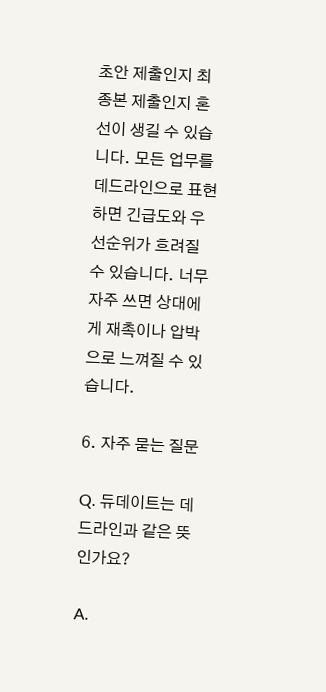초안 제출인지 최종본 제출인지 혼선이 생길 수 있습니다. 모든 업무를 데드라인으로 표현하면 긴급도와 우선순위가 흐려질 수 있습니다. 너무 자주 쓰면 상대에게 재촉이나 압박으로 느껴질 수 있습니다.

6. 자주 묻는 질문

Q. 듀데이트는 데드라인과 같은 뜻인가요?

A.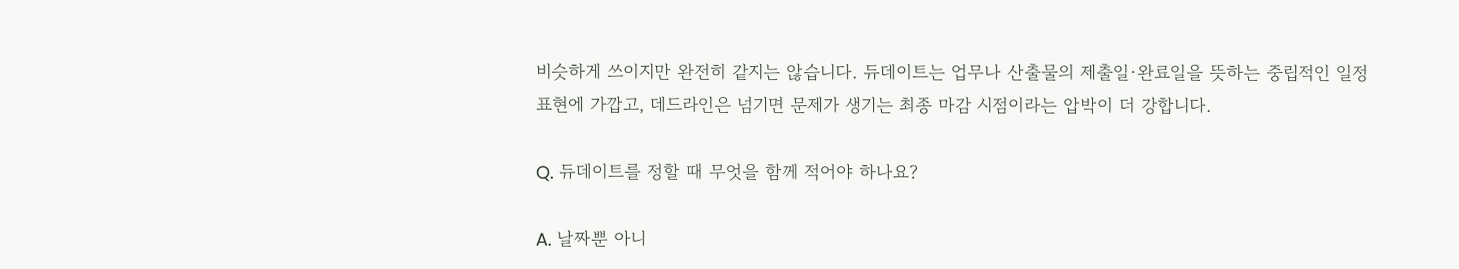비슷하게 쓰이지만 완전히 같지는 않습니다. 듀데이트는 업무나 산출물의 제출일·완료일을 뜻하는 중립적인 일정 표현에 가깝고, 데드라인은 넘기면 문제가 생기는 최종 마감 시점이라는 압박이 더 강합니다.

Q. 듀데이트를 정할 때 무엇을 함께 적어야 하나요?

A. 날짜뿐 아니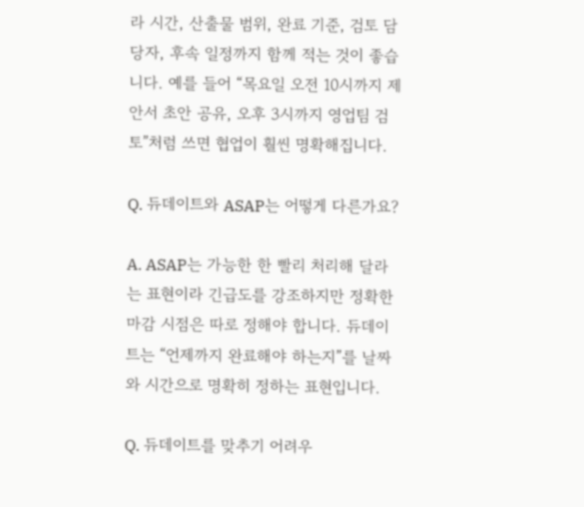라 시간, 산출물 범위, 완료 기준, 검토 담당자, 후속 일정까지 함께 적는 것이 좋습니다. 예를 들어 “목요일 오전 10시까지 제안서 초안 공유, 오후 3시까지 영업팀 검토”처럼 쓰면 협업이 훨씬 명확해집니다.

Q. 듀데이트와 ASAP는 어떻게 다른가요?

A. ASAP는 가능한 한 빨리 처리해 달라는 표현이라 긴급도를 강조하지만 정확한 마감 시점은 따로 정해야 합니다. 듀데이트는 “언제까지 완료해야 하는지”를 날짜와 시간으로 명확히 정하는 표현입니다.

Q. 듀데이트를 맞추기 어려우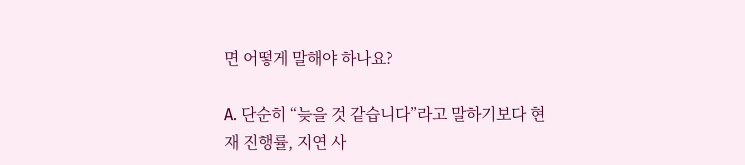면 어떻게 말해야 하나요?

A. 단순히 “늦을 것 같습니다”라고 말하기보다 현재 진행률, 지연 사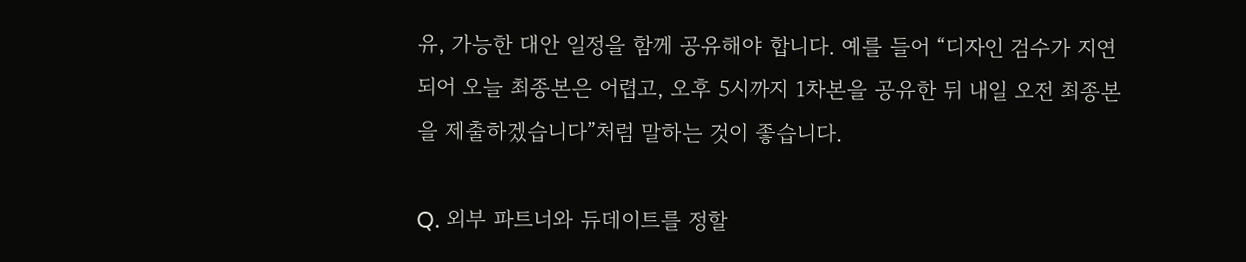유, 가능한 대안 일정을 함께 공유해야 합니다. 예를 들어 “디자인 검수가 지연되어 오늘 최종본은 어렵고, 오후 5시까지 1차본을 공유한 뒤 내일 오전 최종본을 제출하겠습니다”처럼 말하는 것이 좋습니다.

Q. 외부 파트너와 듀데이트를 정할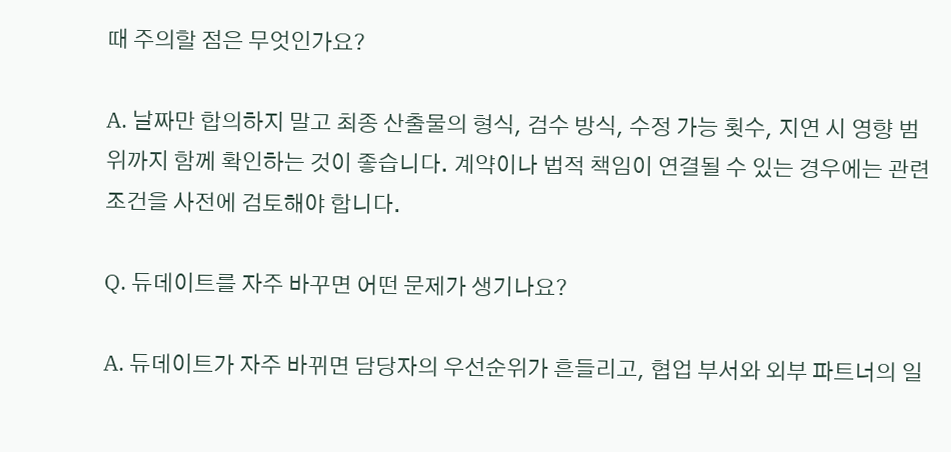때 주의할 점은 무엇인가요?

A. 날짜만 합의하지 말고 최종 산출물의 형식, 검수 방식, 수정 가능 횟수, 지연 시 영향 범위까지 함께 확인하는 것이 좋습니다. 계약이나 법적 책임이 연결될 수 있는 경우에는 관련 조건을 사전에 검토해야 합니다.

Q. 듀데이트를 자주 바꾸면 어떤 문제가 생기나요?

A. 듀데이트가 자주 바뀌면 담당자의 우선순위가 흔들리고, 협업 부서와 외부 파트너의 일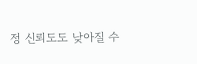정 신뢰도도 낮아질 수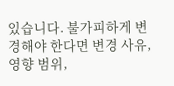있습니다. 불가피하게 변경해야 한다면 변경 사유, 영향 범위,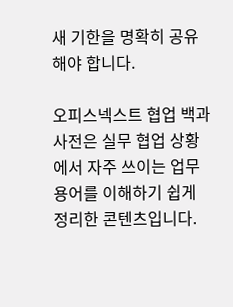새 기한을 명확히 공유해야 합니다.

오피스넥스트 협업 백과사전은 실무 협업 상황에서 자주 쓰이는 업무 용어를 이해하기 쉽게 정리한 콘텐츠입니다.